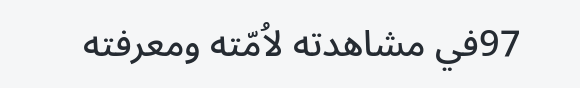97في مشاهدته لاُمّته ومعرفته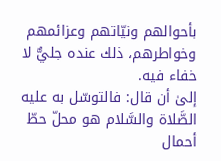بأحوالهم ونيّاتهم وعزائمهم وخواطرهم، ذلك عنده جليٌّ لا خفاء فيه.
إلىٰ أن قال: فالتوسّل به عليه الصَّلاة والسَّلام هو محلّ حطّ أحمال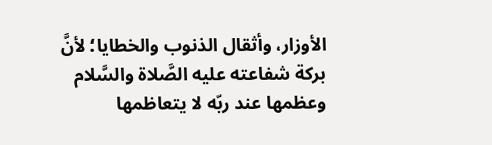الأوزار، وأثقال الذنوب والخطايا؛ لأنَّ بركة شفاعته عليه الصَّلاة والسَّلام وعظمها عند ربّه لا يتعاظمها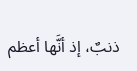ذنبٌ، إذ أنَّها أعظم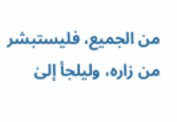من الجميع، فليستبشر من زاره، وليلجأ إلىٰ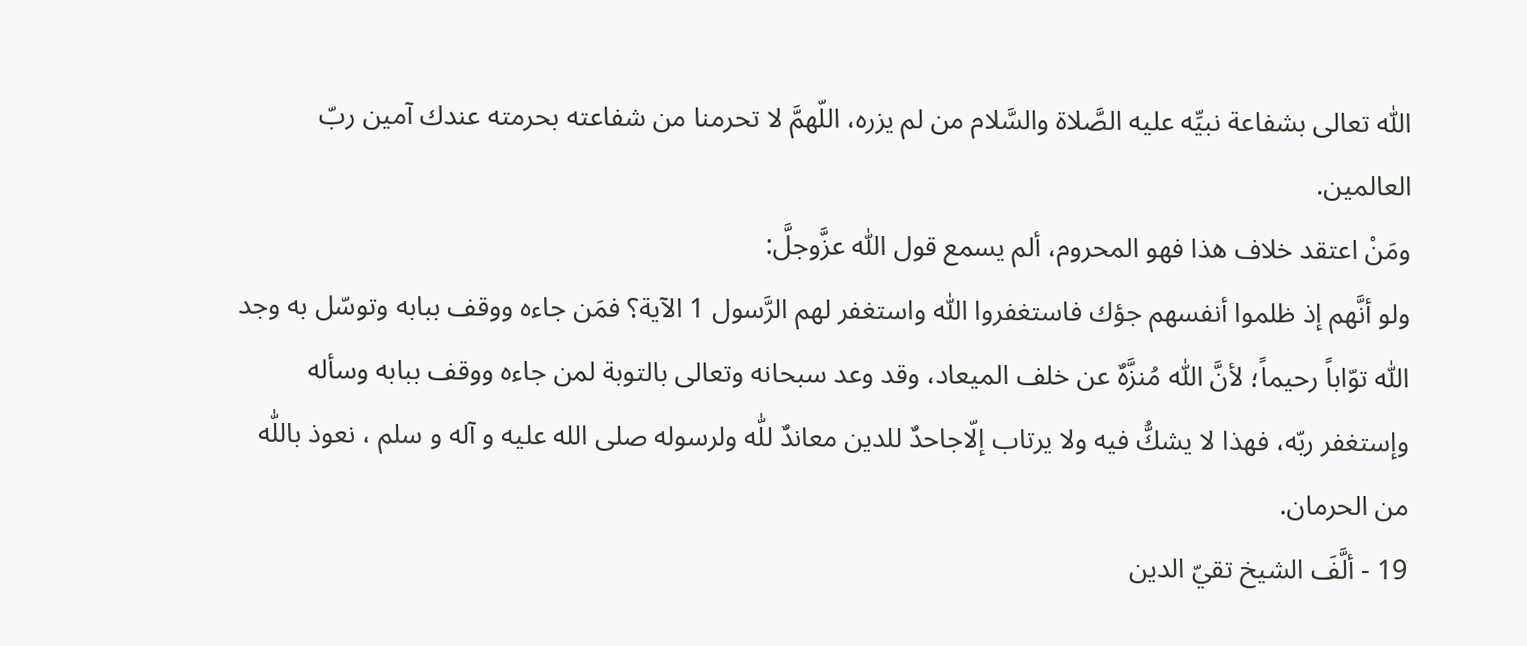اللّٰه تعالى بشفاعة نبيِّه عليه الصَّلاة والسَّلام من لم يزره، اللّهمَّ لا تحرمنا من شفاعته بحرمته عندك آمين ربّ العالمين.
ومَنْ اعتقد خلاف هذا فهو المحروم، ألم يسمع قول اللّٰه عزَّوجلَّ:
ولو أنَّهم إذ ظلموا أنفسهم جؤك فاستغفروا اللّٰه واستغفر لهم الرَّسول 1 الآية؟ فمَن جاءه ووقف ببابه وتوسّل به وجد اللّٰه توّاباً رحيماً؛ لأنَّ اللّٰه مُنزَّهٌ عن خلف الميعاد، وقد وعد سبحانه وتعالى بالتوبة لمن جاءه ووقف ببابه وسأله وإستغفر ربّه، فهذا لا يشكُّ فيه ولا يرتاب إلّاجاحدٌ للدين معاندٌ للّٰه ولرسوله صلى الله عليه و آله و سلم ، نعوذ باللّٰه من الحرمان.
19 - ألَّفَ الشيخ تقيّ الدين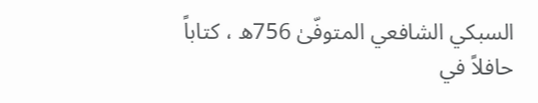السبكي الشافعي المتوفّىٰ 756ه ، كتاباً حافلاً في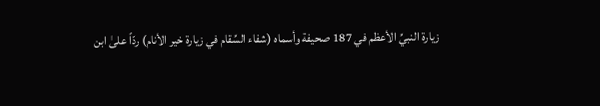زيارة النبيِّ الأعظم في 187 صحيفة وأسماه (شفاء السِّقام في زيارة خير الأنام) ردّاً علىٰ ابن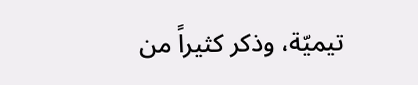تيميّة، وذكر كثيراً من